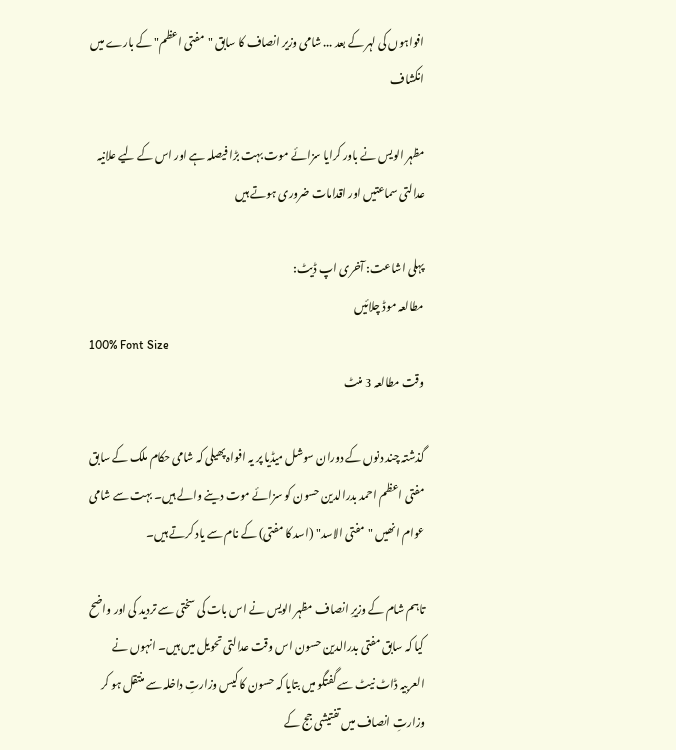افواہوں کی لہر کے بعد ... شامی وزیر انصاف کا سابق "مفتی اعظم" کے بارے میں انکشاف

مظہر الويس نے باور کرایا سزائے موت بہت بڑا فیصلہ ہے اور اس کے لیے علانیہ عدالتی سماعتیں اور اقدامات ضروری ہوتے ہیں

پہلی اشاعت: آخری اپ ڈیٹ:
مطالعہ موڈ چلائیں
100% Font Size
وقت مطالعہ 3 منٹ

گذشتہ چند دنوں کے دوران سوشل میڈیا پر یہ افواہ پھیلی کہ شامی حکام ملک کے سابق مفتی اعظم احمد بدرالدین حسون کو سزائے موت دینے والے ہیں۔ بہت سے شامی عوام انھیں "مفتی الاسد" (اسد کا مفتی) کے نام سے یاد کرتے ہیں۔

تاہم شام کے وزیرِ انصاف مظہر الويس نے اس بات کی سختی سے تردید کی اور واضح کیا کہ سابق مفتی بدرالدین حسون اس وقت عدالتی تحویل میں ہیں۔ انہوں نے العربیہ ڈاٹ نیٹ سے گفتگو میں بتایا کہ حسون کا کیس وزارتِ داخلہ سے منتقل ہو کر وزارتِ انصاف میں تفتیشی جج کے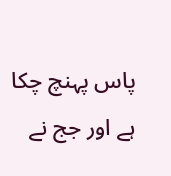پاس پہنچ چکا ہے اور جج نے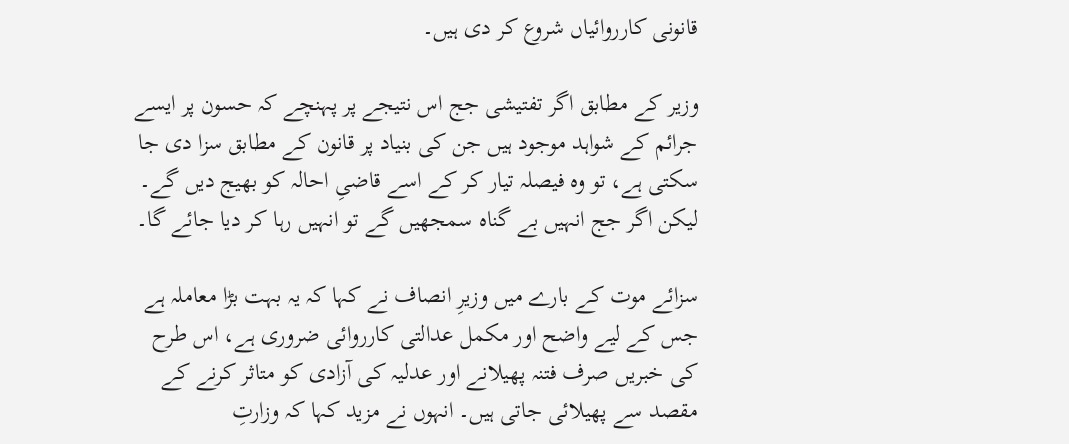قانونی کارروائیاں شروع کر دی ہیں۔

وزیر کے مطابق اگر تفتیشی جج اس نتیجے پر پہنچے کہ حسون پر ایسے جرائم کے شواہد موجود ہیں جن کی بنیاد پر قانون کے مطابق سزا دی جا سکتی ہے، تو وہ فیصلہ تیار کر کے اسے قاضیِ احالہ کو بھیج دیں گے۔ لیکن اگر جج انہیں بے گناہ سمجھیں گے تو انہیں رہا کر دیا جائے گا۔

سزائے موت کے بارے میں وزیرِ انصاف نے کہا کہ یہ بہت بڑا معاملہ ہے جس کے لیے واضح اور مکمل عدالتی کارروائی ضروری ہے، اس طرح کی خبریں صرف فتنہ پھیلانے اور عدلیہ کی آزادی کو متاثر کرنے کے مقصد سے پھیلائی جاتی ہیں۔ انہوں نے مزید کہا کہ وزارتِ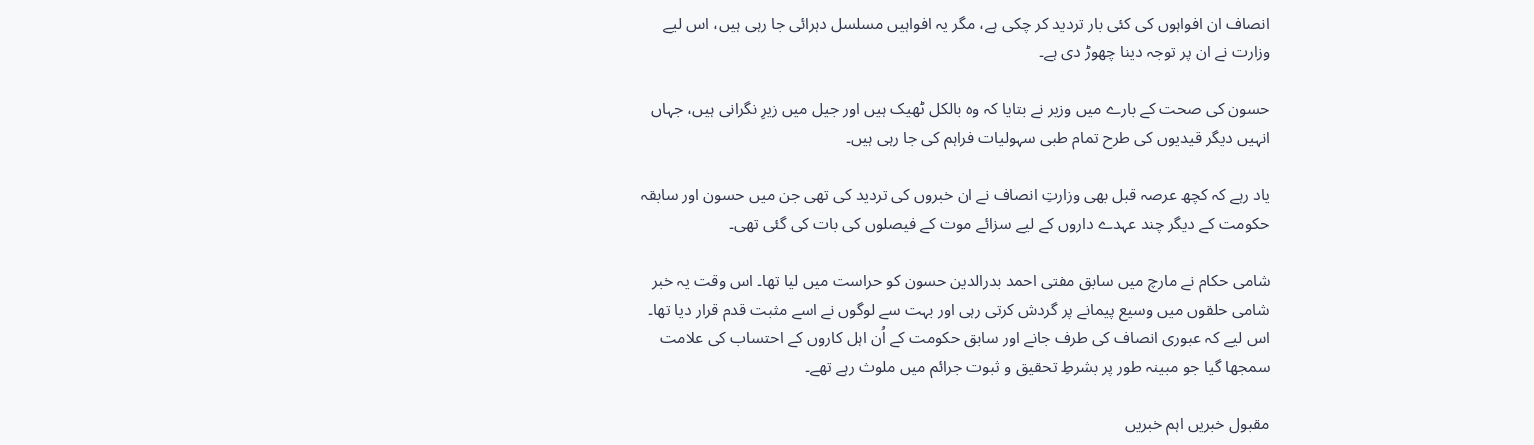انصاف ان افواہوں کی کئی بار تردید کر چکی ہے، مگر یہ افواہیں مسلسل دہرائی جا رہی ہیں، اس لیے وزارت نے ان پر توجہ دینا چھوڑ دی ہے۔

حسون کی صحت کے بارے میں وزیر نے بتایا کہ وہ بالکل ٹھیک ہیں اور جیل میں زیرِ نگرانی ہیں، جہاں انہیں دیگر قیدیوں کی طرح تمام طبی سہولیات فراہم کی جا رہی ہیں۔

یاد رہے کہ کچھ عرصہ قبل بھی وزارتِ انصاف نے ان خبروں کی تردید کی تھی جن میں حسون اور سابقہ حکومت کے دیگر چند عہدے داروں کے لیے سزائے موت کے فیصلوں کی بات کی گئی تھی۔

شامی حکام نے مارچ میں سابق مفتی احمد بدرالدین حسون کو حراست میں لیا تھا۔ اس وقت یہ خبر شامی حلقوں میں وسیع پیمانے پر گردش کرتی رہی اور بہت سے لوگوں نے اسے مثبت قدم قرار دیا تھا۔ اس لیے کہ عبوری انصاف کی طرف جانے اور سابق حکومت کے اُن اہل کاروں کے احتساب کی علامت سمجھا گیا جو مبینہ طور پر بشرطِ تحقیق و ثبوت جرائم میں ملوث رہے تھے۔

مقبول خبریں اہم خبریں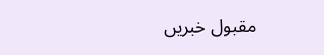مقبول خبریں